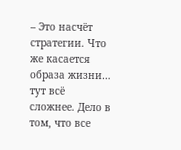– Это насчёт стратегии. Что же касается образа жизни… тут всё сложнее. Дело в том, что все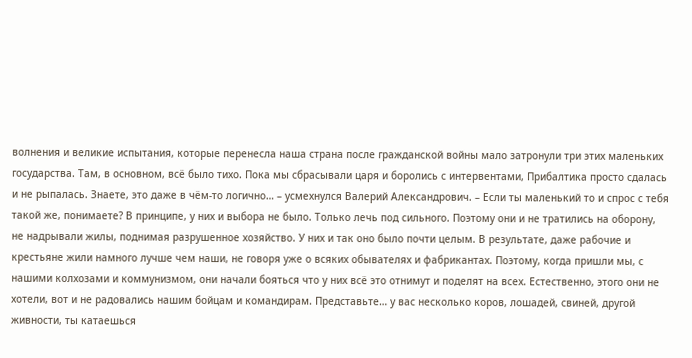волнения и великие испытания, которые перенесла наша страна после гражданской войны мало затронули три этих маленьких государства. Там, в основном, всё было тихо. Пока мы сбрасывали царя и боролись с интервентами, Прибалтика просто сдалась и не рыпалась. Знаете, это даже в чём-то логично… – усмехнулся Валерий Александрович. – Если ты маленький то и спрос с тебя такой же, понимаете? В принципе, у них и выбора не было. Только лечь под сильного. Поэтому они и не тратились на оборону, не надрывали жилы, поднимая разрушенное хозяйство. У них и так оно было почти целым. В результате, даже рабочие и крестьяне жили намного лучше чем наши, не говоря уже о всяких обывателях и фабрикантах. Поэтому, когда пришли мы, с нашими колхозами и коммунизмом, они начали бояться что у них всё это отнимут и поделят на всех. Естественно, этого они не хотели, вот и не радовались нашим бойцам и командирам. Представьте… у вас несколько коров, лошадей, свиней, другой живности, ты катаешься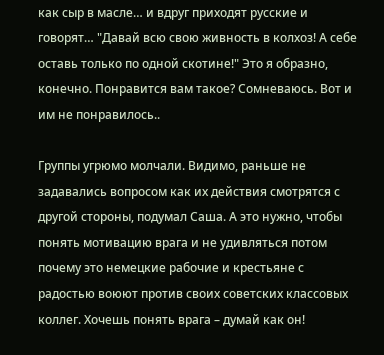как сыр в масле… и вдруг приходят русские и говорят… "Давай всю свою живность в колхоз! А себе оставь только по одной скотине!" Это я образно, конечно. Понравится вам такое? Сомневаюсь. Вот и им не понравилось..

Группы угрюмо молчали. Видимо, раньше не задавались вопросом как их действия смотрятся с другой стороны, подумал Саша. А это нужно, чтобы понять мотивацию врага и не удивляться потом почему это немецкие рабочие и крестьяне с радостью воюют против своих советских классовых коллег. Хочешь понять врага – думай как он!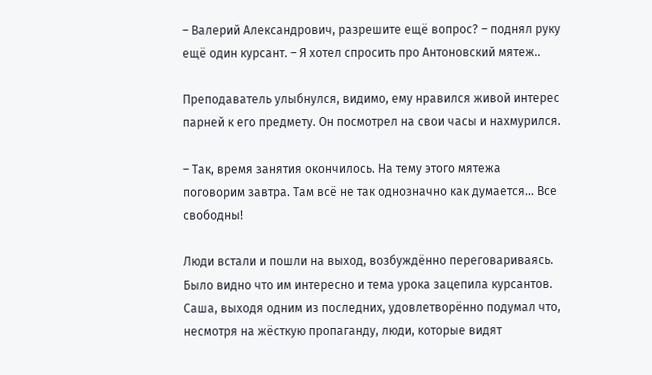– Валерий Александрович, разрешите ещё вопрос? – поднял руку ещё один курсант. – Я хотел спросить про Антоновский мятеж..

Преподаватель улыбнулся, видимо, ему нравился живой интерес парней к его предмету. Он посмотрел на свои часы и нахмурился.

– Так, время занятия окончилось. На тему этого мятежа поговорим завтра. Там всё не так однозначно как думается… Все свободны!

Люди встали и пошли на выход, возбуждённо переговариваясь. Было видно что им интересно и тема урока зацепила курсантов. Саша, выходя одним из последних, удовлетворённо подумал что, несмотря на жёсткую пропаганду, люди, которые видят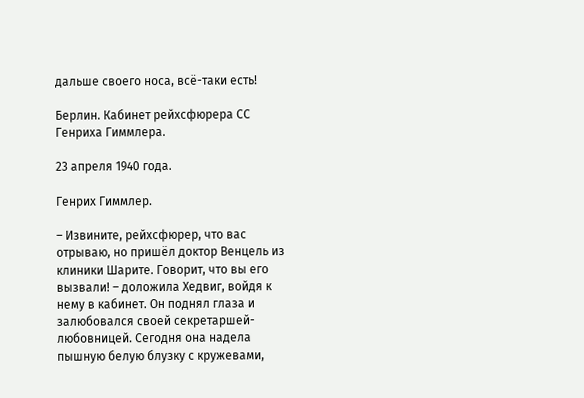дальше своего носа, всё-таки есть!

Берлин. Кабинет рейхсфюрера СС Генриха Гиммлера.

23 апреля 1940 года.

Генрих Гиммлер.

– Извините, рейхсфюрер, что вас отрываю, но пришёл доктор Венцель из клиники Шарите. Говорит, что вы его вызвали! – доложила Хедвиг, войдя к нему в кабинет. Он поднял глаза и залюбовался своей секретаршей-любовницей. Сегодня она надела пышную белую блузку с кружевами,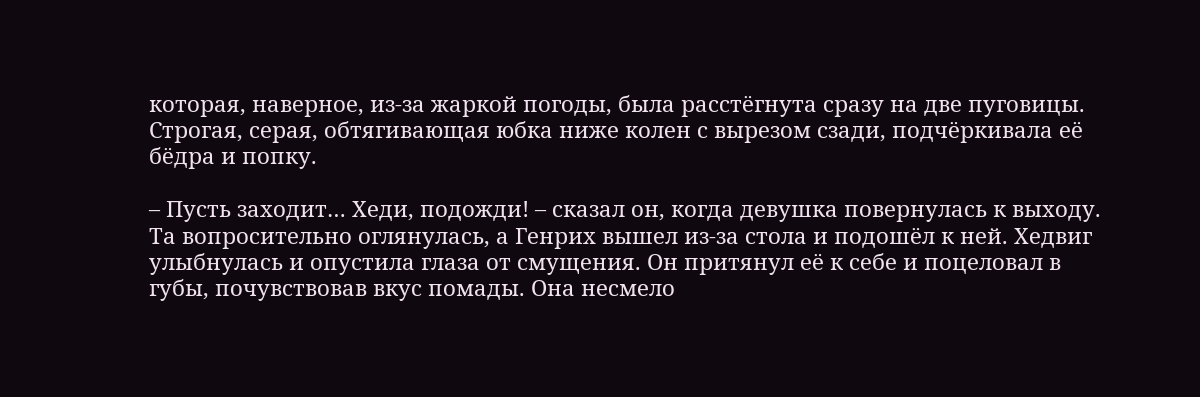которая, наверное, из-за жаркой погоды, была расстёгнута сразу на две пуговицы. Строгая, серая, обтягивающая юбка ниже колен с вырезом сзади, подчёркивала её бёдра и попку.

– Пусть заходит… Хеди, подожди! – сказал он, когда девушка повернулась к выходу. Та вопросительно оглянулась, а Генрих вышел из-за стола и подошёл к ней. Хедвиг улыбнулась и опустила глаза от смущения. Он притянул её к себе и поцеловал в губы, почувствовав вкус помады. Она несмело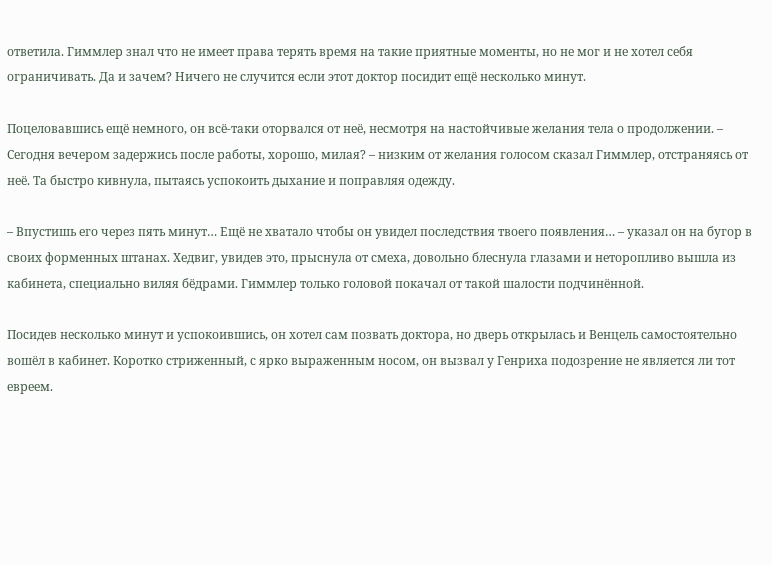ответила. Гиммлер знал что не имеет права терять время на такие приятные моменты, но не мог и не хотел себя ограничивать. Да и зачем? Ничего не случится если этот доктор посидит ещё несколько минут.

Поцеловавшись ещё немного, он всё-таки оторвался от неё, несмотря на настойчивые желания тела о продолжении. – Сегодня вечером задержись после работы, хорошо, милая? – низким от желания голосом сказал Гиммлер, отстраняясь от неё. Та быстро кивнула, пытаясь успокоить дыхание и поправляя одежду.

– Впустишь его через пять минут… Ещё не хватало чтобы он увидел последствия твоего появления… – указал он на бугор в своих форменных штанах. Хедвиг, увидев это, прыснула от смеха, довольно блеснула глазами и неторопливо вышла из кабинета, специально виляя бёдрами. Гиммлер только головой покачал от такой шалости подчинённой.

Посидев несколько минут и успокоившись, он хотел сам позвать доктора, но дверь открылась и Венцель самостоятельно вошёл в кабинет. Коротко стриженный, с ярко выраженным носом, он вызвал у Генриха подозрение не является ли тот евреем.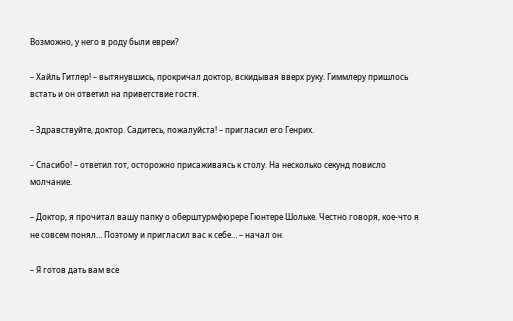Возможно, у него в роду были евреи?

– Хайль Гитлер! – вытянувшись, прокричал доктор, вскидывая вверх руку. Гиммлеру пришлось встать и он ответил на приветствие гостя.

– Здравствуйте, доктор. Садитесь, пожалуйста! – пригласил его Генрих.

– Спасибо! – ответил тот, осторожно присаживаясь к столу. На несколько секунд повисло молчание.

– Доктор, я прочитал вашу папку о оберштурмфюрере Гюнтере Шольке. Честно говоря, кое-что я не совсем понял… Поэтому и пригласил вас к себе… – начал он.

– Я готов дать вам все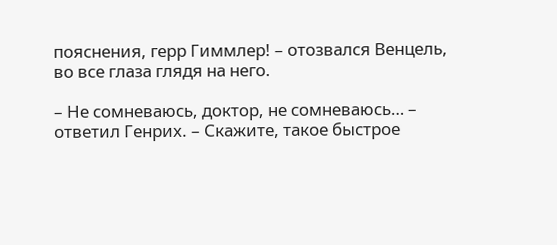пояснения, герр Гиммлер! – отозвался Венцель, во все глаза глядя на него.

– Не сомневаюсь, доктор, не сомневаюсь… – ответил Генрих. – Скажите, такое быстрое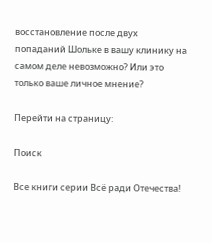восстановление после двух попаданий Шольке в вашу клинику на самом деле невозможно? Или это только ваше личное мнение?

Перейти на страницу:

Поиск

Все книги серии Всё ради Отечества!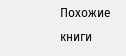Похожие книги